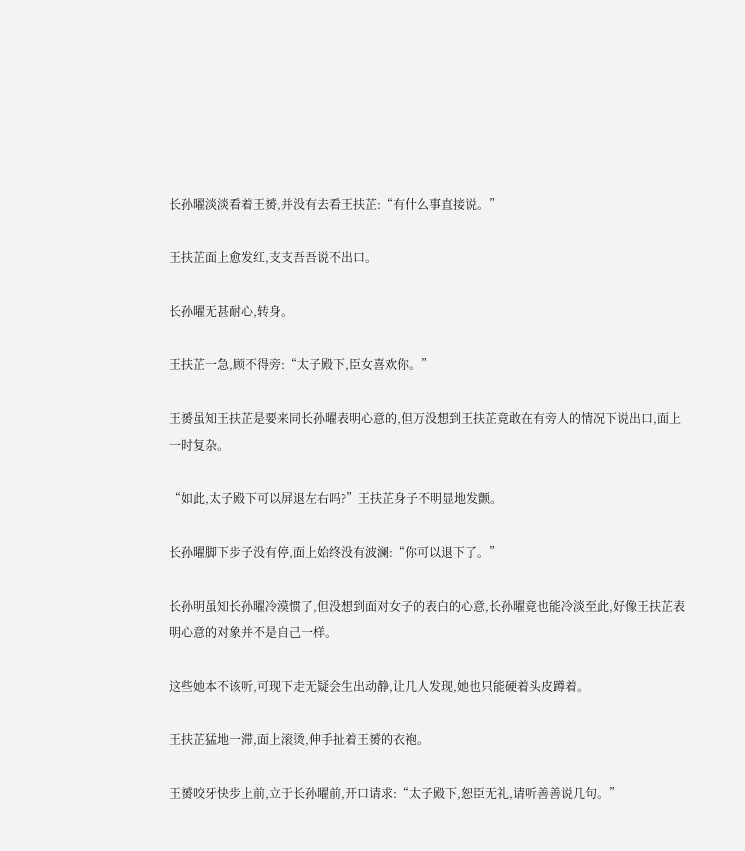长孙曜淡淡看着王赟,并没有去看王扶芷:“有什么事直接说。”

王扶芷面上愈发红,支支吾吾说不出口。

长孙曜无甚耐心,转身。

王扶芷一急,顾不得旁:“太子殿下,臣女喜欢你。”

王赟虽知王扶芷是要来同长孙曜表明心意的,但万没想到王扶芷竟敢在有旁人的情况下说出口,面上一时复杂。

“如此,太子殿下可以屏退左右吗?”王扶芷身子不明显地发颤。

长孙曜脚下步子没有停,面上始终没有波澜:“你可以退下了。”

长孙明虽知长孙曜冷漠惯了,但没想到面对女子的表白的心意,长孙曜竟也能冷淡至此,好像王扶芷表明心意的对象并不是自己一样。

这些她本不该听,可现下走无疑会生出动静,让几人发现,她也只能硬着头皮蹲着。

王扶芷猛地一滞,面上滚烫,伸手扯着王赟的衣袍。

王赟咬牙快步上前,立于长孙曜前,开口请求:“太子殿下,恕臣无礼,请听善善说几句。”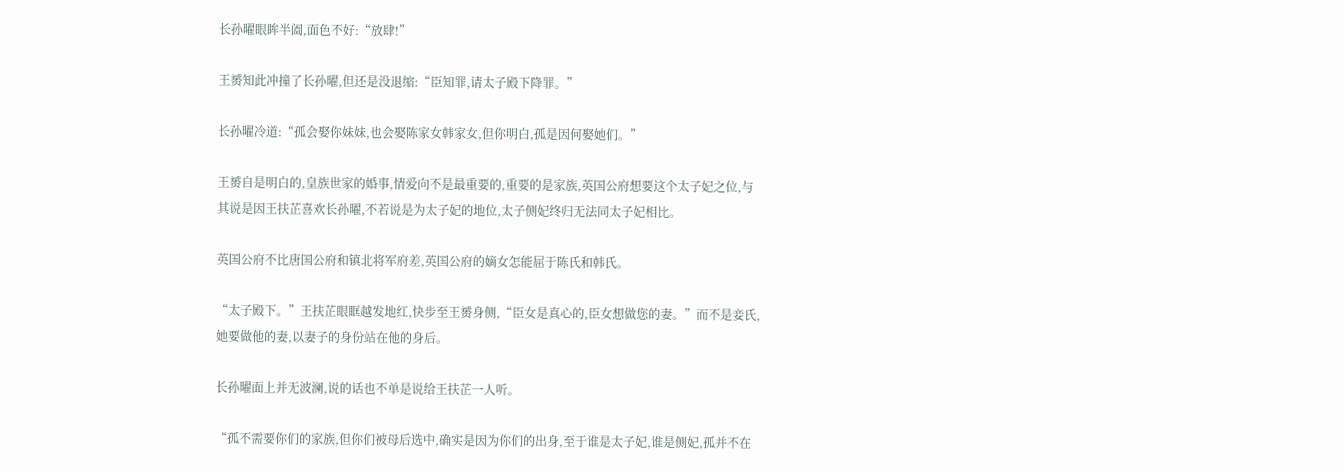长孙曜眼眸半阖,面色不好:“放肆!”

王赟知此冲撞了长孙曜,但还是没退缩:“臣知罪,请太子殿下降罪。”

长孙曜冷道:“孤会娶你妹妹,也会娶陈家女韩家女,但你明白,孤是因何娶她们。”

王赟自是明白的,皇族世家的婚事,情爱向不是最重要的,重要的是家族,英国公府想要这个太子妃之位,与其说是因王扶芷喜欢长孙曜,不若说是为太子妃的地位,太子侧妃终归无法同太子妃相比。

英国公府不比唐国公府和镇北将军府差,英国公府的嫡女怎能屈于陈氏和韩氏。

“太子殿下。”王扶芷眼眶越发地红,快步至王赟身侧,“臣女是真心的,臣女想做您的妻。”而不是妾氏,她要做他的妻,以妻子的身份站在他的身后。

长孙曜面上并无波澜,说的话也不单是说给王扶芷一人听。

“孤不需要你们的家族,但你们被母后选中,确实是因为你们的出身,至于谁是太子妃,谁是侧妃,孤并不在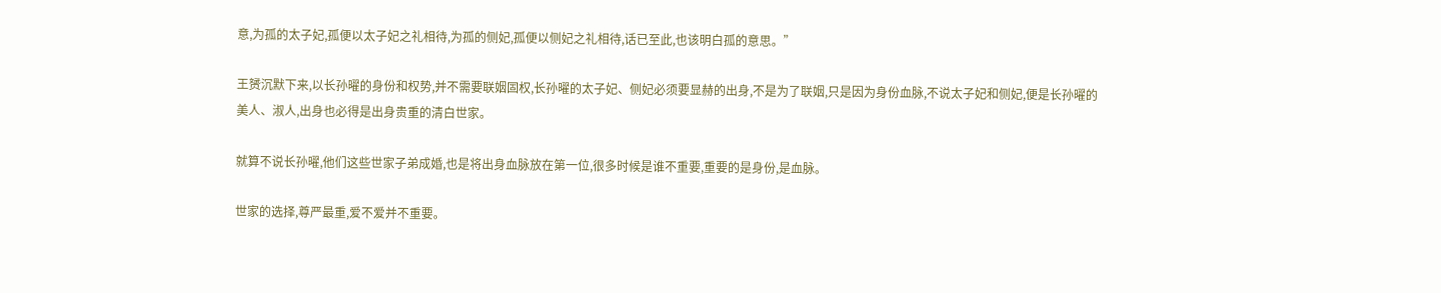意,为孤的太子妃,孤便以太子妃之礼相待,为孤的侧妃,孤便以侧妃之礼相待,话已至此,也该明白孤的意思。”

王赟沉默下来,以长孙曜的身份和权势,并不需要联姻固权,长孙曜的太子妃、侧妃必须要显赫的出身,不是为了联姻,只是因为身份血脉,不说太子妃和侧妃,便是长孙曜的美人、淑人,出身也必得是出身贵重的清白世家。

就算不说长孙曜,他们这些世家子弟成婚,也是将出身血脉放在第一位,很多时候是谁不重要,重要的是身份,是血脉。

世家的选择,尊严最重,爱不爱并不重要。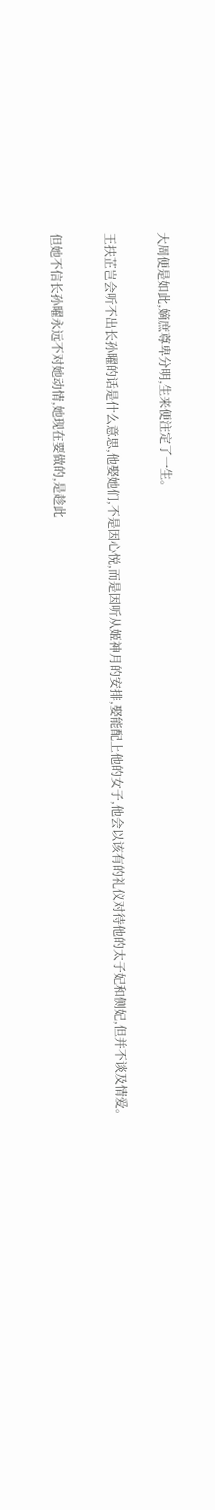大周便是如此,嫡庶尊卑分明,生来便注定了一生。

王扶芷岂会听不出长孙曜的话是什么意思,他娶她们,不是因心悦,而是因听从姬神月的安排,娶能配上他的女子,他会以该有的礼仪对待他的太子妃和侧妃,但并不谈及情爱。

但她不信长孙曜永远不对她动情,她现在要做的,是趁此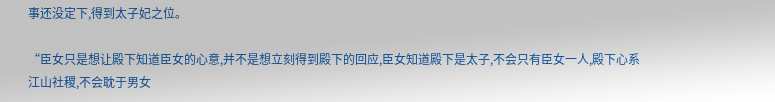事还没定下,得到太子妃之位。

“臣女只是想让殿下知道臣女的心意,并不是想立刻得到殿下的回应,臣女知道殿下是太子,不会只有臣女一人,殿下心系江山社稷,不会耽于男女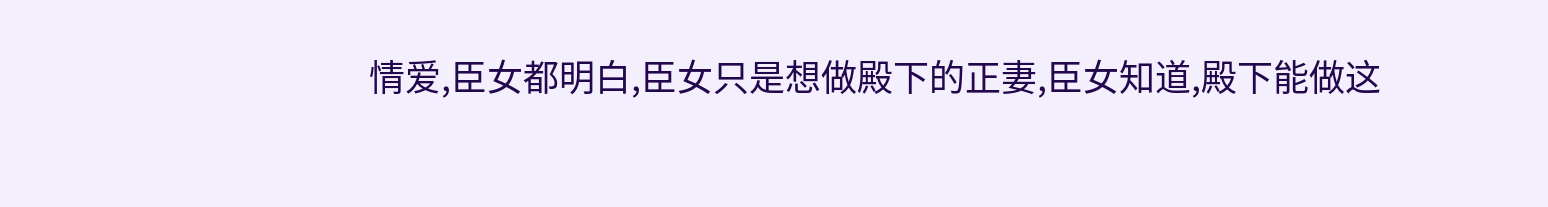情爱,臣女都明白,臣女只是想做殿下的正妻,臣女知道,殿下能做这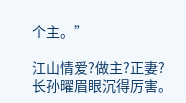个主。”

江山情爱?做主?正妻?长孙曜眉眼沉得厉害。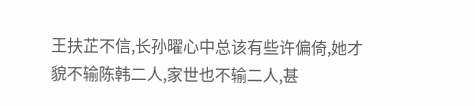王扶芷不信,长孙曜心中总该有些许偏倚,她才貌不输陈韩二人,家世也不输二人,甚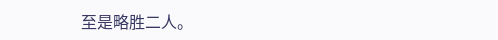至是略胜二人。